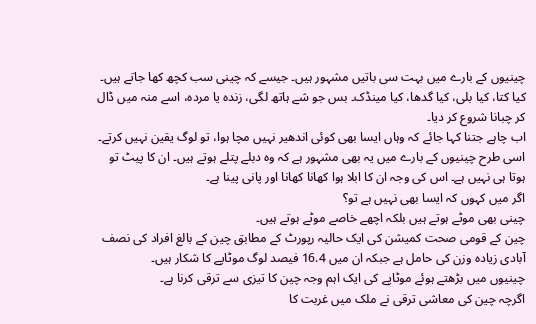چینیوں کے بارے میں بہت سی باتیں مشہور ہیں۔ جیسے کہ چینی سب کچھ کھا جاتے ہیں۔ کیا کتا، کیا بلی، کیا گدھا، کیا مینڈک۔ بس جو شے ہاتھ لگی، زندہ یا مردہ، اسے منہ میں ڈال کر چبانا شروع کر دیا۔
اب چاہے جتنا کہا جائے کہ وہاں ایسا بھی کوئی اندھیر نہیں مچا ہوا، تو لوگ یقین نہیں کرتے۔
اسی طرح چینیوں کے بارے میں یہ بھی مشہور ہے کہ وہ دبلے پتلے ہوتے ہیں۔ ان کا پیٹ تو ہوتا ہی نہیں ہے۔ اس کی وجہ ان کا ابلا ہوا کھانا کھانا اور پانی پینا ہے۔
اگر میں کہوں کہ ایسا بھی نہیں ہے تو؟
چینی بھی موٹے ہوتے ہیں بلکہ اچھے خاصے موٹے ہوتے ہیں۔
چین کے قومی صحت کمیشن کی ایک حالیہ رپورٹ کے مطابق چین کے بالغ افراد کی نصف آبادی زیادہ وزن کی حامل ہے جبکہ ان میں 16.4 فیصد لوگ موٹاپے کا شکار ہیں۔
چینیوں میں بڑھتے ہوئے موٹاپے کی ایک اہم وجہ چین کا تیزی سے ترقی کرنا ہے۔
اگرچہ چین کی معاشی ترقی نے ملک میں غربت کا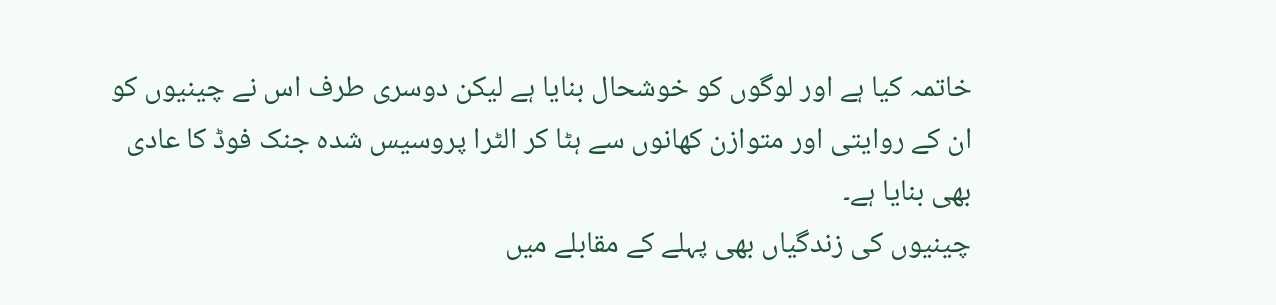خاتمہ کیا ہے اور لوگوں کو خوشحال بنایا ہے لیکن دوسری طرف اس نے چینیوں کو ان کے روایتی اور متوازن کھانوں سے ہٹا کر الٹرا پروسیس شدہ جنک فوڈ کا عادی بھی بنایا ہے۔
چینیوں کی زندگیاں بھی پہلے کے مقابلے میں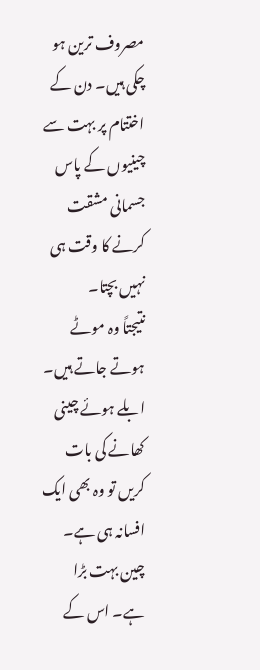مصروف ترین ہو چکی ہیں۔ دن کے اختتام پر بہت سے چینیوں کے پاس جسمانی مشقت کرنے کا وقت ہی نہیں بچتا۔
نتیجتاً وہ موٹے ہوتے جاتے ہیں۔
ابلے ہوئے چینی کھانے کی بات کریں تو وہ بھی ایک افسانہ ہی ہے۔ چین بہت بڑا ہے۔ اس کے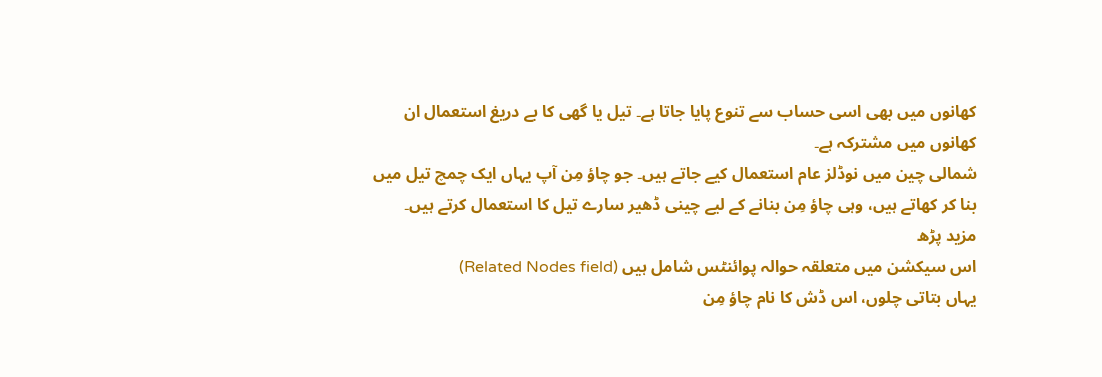کھانوں میں بھی اسی حساب سے تنوع پایا جاتا ہے۔ تیل یا گھی کا بے دریغ استعمال ان کھانوں میں مشترکہ ہے۔
شمالی چین میں نوڈلز عام استعمال کیے جاتے ہیں۔ جو چاؤ مِن آپ یہاں ایک چمچ تیل میں بنا کر کھاتے ہیں، وہی چاؤ مِن بنانے کے لیے چینی ڈھیر سارے تیل کا استعمال کرتے ہیں۔
مزید پڑھ
اس سیکشن میں متعلقہ حوالہ پوائنٹس شامل ہیں (Related Nodes field)
یہاں بتاتی چلوں، اس ڈش کا نام چاؤ مِن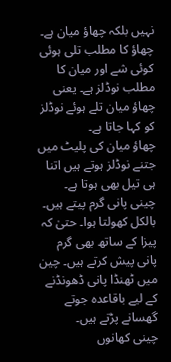نہیں بلکہ چھاؤ میان ہے۔ چھاؤ کا مطلب تلی ہوئی کوئی شے اور میان کا مطلب نوڈلز ہے۔ یعنی چھاؤ میان تلے ہوئے نوڈلز کو کہا جاتا ہے۔
چھاؤ میان کی پلیٹ میں جتنے نوڈلز ہوتے ہیں اتنا ہی تیل بھی ہوتا ہے۔
چینی پانی گرم پیتے ہیں۔ بالکل کھولتا ہوا۔ حتیٰ کہ پیزا کے ساتھ بھی گرم پانی پیش کرتے ہیں۔ چین میں ٹھنڈا پانی ڈھونڈنے کے لیے باقاعدہ جوتے گھسانے پڑتے ہیں۔
چینی کھانوں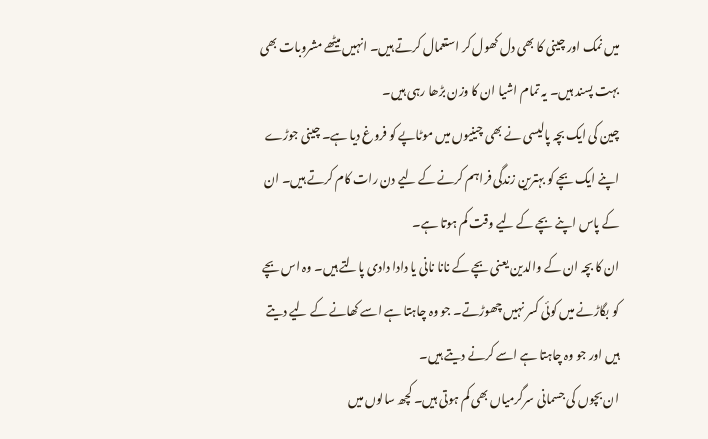میں نمک اور چینی کا بھی دل کھول کر استعمال کرتے ہیں۔ انہیں میٹھے مشروبات بھی بہت پسند ہیں۔ یہ تمام اشیا ان کا وزن بڑھا رہی ہیں۔
چین کی ایک بچہ پالیسی نے بھی چینیوں میں موٹاپے کو فروغ دیا ہے۔ چینی جوڑے اپنے ایک بچے کو بہترین زندگی فراہم کرنے کے لیے دن رات کام کرتے ہیں۔ ان کے پاس اپنے بچے کے لیے وقت کم ہوتا ہے۔
ان کا بچہ ان کے والدین یعنی بچے کے نانا نانی یا دادا دادی پالتے ہیں۔ وہ اس بچے کو بگاڑنے میں کوئی کسر نہیں چھوڑتے۔ جو وہ چاہتا ہے اسے کھانے کے لیے دیتے ہیں اور جو وہ چاہتا ہے اسے کرنے دیتے ہیں۔
ان بچوں کی جسمانی سرگرمیاں بھی کم ہوتی ہیں۔ کچھ سالوں میں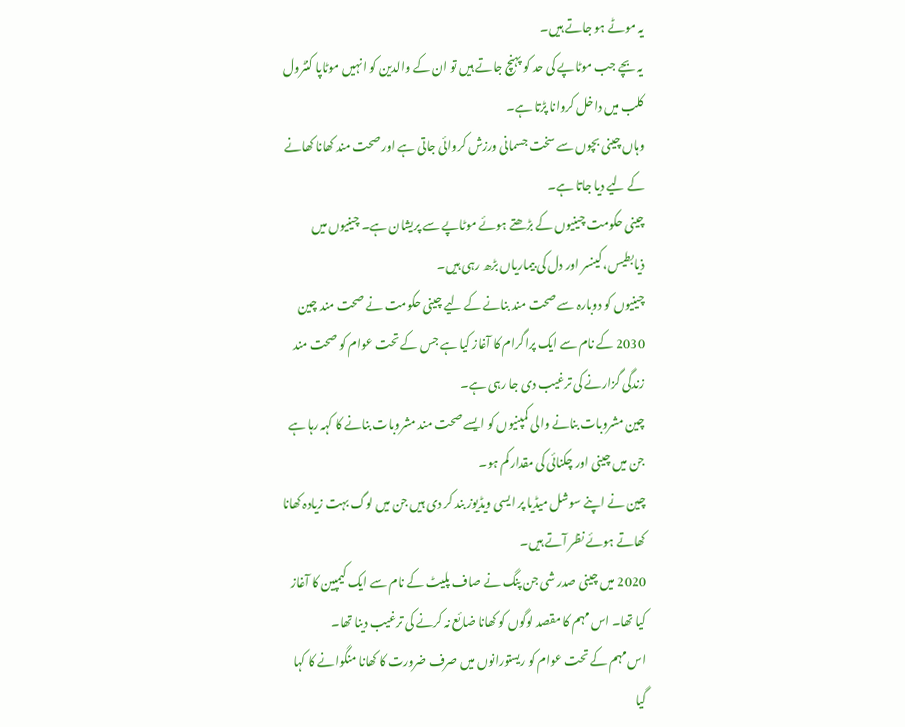یہ موٹے ہو جاتے ہیں۔
یہ بچے جب موٹاپے کی حد کو پہنچ جاتے ہیں تو ان کے والدین کو انہیں موٹاپا کنٹرول کلب میں داخل کروانا پڑتا ہے۔
وہاں چینی بچوں سے سخت جسمانی ورزش کروائی جاتی ہے اور صحت مند کھانا کھانے کے لیے دیا جاتا ہے۔
چینی حکومت چینیوں کے بڑھتے ہوئے موٹاپے سے پریشان ہے۔ چینیوں میں ذیابطیس، کینسر اور دل کی بیماریاں بڑھ رہی ہیں۔
چینیوں کو دوبارہ سے صحت مند بنانے کے لیے چینی حکومت نے صحت مند چین 2030 کے نام سے ایک پراگرام کا آغاز کیا ہے جس کے تحت عوام کو صحت مند زندگی گزارنے کی ترغیب دی جا رہی ہے۔
چین مشروبات بنانے والی کمپنیوں کو ایسے صحت مند مشروبات بنانے کا کہہ رہا ہے جن میں چینی اور چکنائی کی مقدار کم ہو۔
چین نے اپنے سوشل میڈیا پر ایسی ویڈیوز بند کر دی ہیں جن میں لوگ بہت زیادہ کھانا کھاتے ہوئے نظر آتے ہیں۔
2020 میں چینی صدر شی جن پنگ نے صاف پلیٹ کے نام سے ایک کیمپین کا آغاز کیا تھا۔ اس مہم کا مقصد لوگوں کو کھانا ضائع نہ کرنے کی ترغیب دینا تھا۔
اس مہم کے تحت عوام کو ریستورانوں میں صرف ضرورت کا کھانا منگوانے کا کہا گیا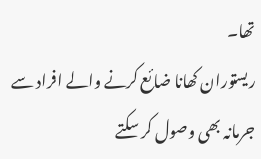تھا۔
ریستوران کھانا ضائع کرنے والے افراد سے جرمانہ بھی وصول کر سکتے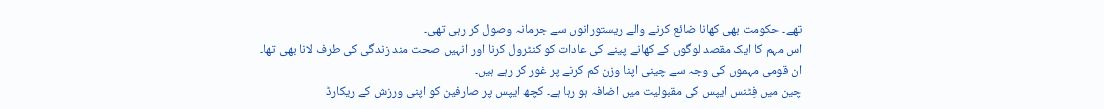تھے۔ حکومت بھی کھانا ضائع کرنے والے ریستورانوں سے جرمانہ وصول کر رہی تھی۔
اس مہم کا ایک مقصد لوگوں کے کھانے پینے کی عادات کو کنٹرول کرنا اور انہیں صحت مند زندگی کی طرف لانا بھی تھا۔
ان قومی مہموں کی وجہ سے چینی اپنا وزن کم کرنے پر غور کر رہے ہیں۔
چین میں فِٹنس ایپس کی مقبولیت میں اضافہ ہو رہا ہے۔ کچھ ایپس پر صارفین کو اپنی ورزش کے ریکارڈ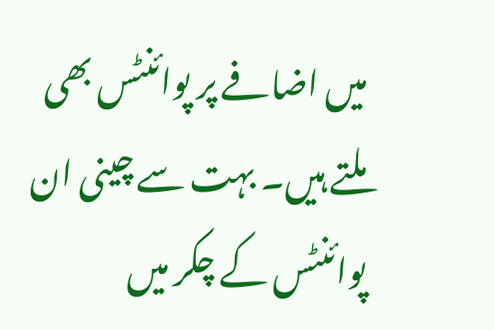میں اضافے پر پوائنٹس بھی ملتے ہیں۔ بہت سے چینی ان پوائنٹس کے چکر میں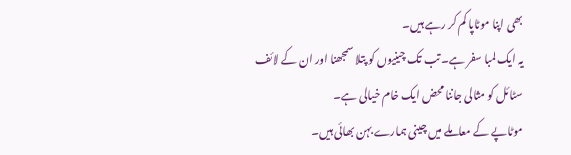بھی اپنا موٹاپا کم کر رہے ہیں۔
یہ ایک لمبا سفر ہے۔ تب تک چینیوں کو پتلا سمجھنا اور ان کے لائف سٹائل کو مثالی جاننا محض ایک خام خیالی ہے۔
موٹاپے کے معاملے میں چینی ہمارے بہن بھائی ہیں۔